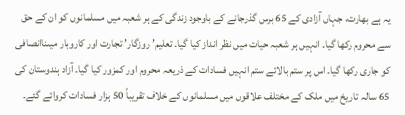یہ ہے بھارت، جہاں آزادی کے 65 برس گذرجانے کے باوجود زندگی کے ہر شعبہ میں مسلمانوں کو ان کے حق سے محروم رکھا گیا۔ انہیں ہر شعبہ حیات میں نظر انداز کیا گیا۔ تعلیم’ روزگار’ تجارت اور کاروبار میںناانصافی کو جاری رکھا گیا۔ اس پر ستم بالائے ستم انہیں فسادات کے ذریعہ محروم اور کمزور کیا گیا۔ آزاد ہندوستان کی 65 سالہ تاریخ میں ملک کے مختلف علاقوں میں مسلمانوں کے خلاف تقریباً 50 ہزار فسادات کروائے گئے۔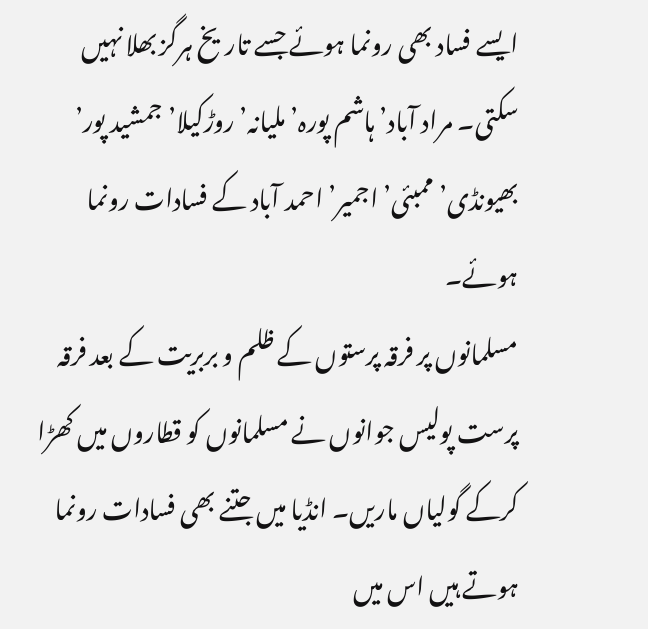ایسے فساد بھی رونما ہوئے جسے تاریخ ہرگز بھلا نہیں سکتی۔ مراد آباد’ ہاشم پورہ’ ملیانہ’ روڑکیلا’ جمشید پور’ بھیونڈی’ ممبئی’ اجمیر’ احمد آباد کے فسادات رونما ہوئے۔
مسلمانوں پر فرقہ پرستوں کے ظلم و بربریت کے بعد فرقہ پرست پولیس جوانوں نے مسلمانوں کو قطاروں میں کھڑا کرکے گولیاں ماریں۔ انڈیا میں جتنے بھی فسادات رونما ہوتے ہیں اس میں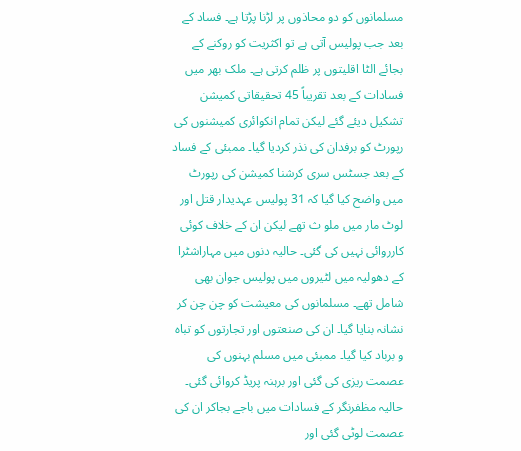مسلمانوں کو دو محاذوں پر لڑنا پڑتا ہے۔ فساد کے بعد جب پولیس آتی ہے تو اکثریت کو روکنے کے بجائے الٹا اقلیتوں پر ظلم کرتی ہے۔ ملک بھر میں فسادات کے بعد تقریباً 45 تحقیقاتی کمیشن تشکیل دیئے گئے لیکن تمام انکوائری کمیشنوں کی رپورٹ کو برفدان کی نذر کردیا گیا۔ ممبئی کے فساد کے بعد جسٹس سری کرشنا کمیشن کی رپورٹ میں واضح کیا گیا کہ 31 پولیس عہدیدار قتل اور لوٹ مار میں ملو ث تھے لیکن ان کے خلاف کوئی کارروائی نہیں کی گئی۔ حالیہ دنوں میں مہاراشٹرا کے دھولیہ میں لٹیروں میں پولیس جوان بھی شامل تھے۔ مسلمانوں کی معیشت کو چن چن کر نشانہ بنایا گیا۔ ان کی صنعتوں اور تجارتوں کو تباہ و برباد کیا گیا۔ ممبئی میں مسلم بہنوں کی عصمت ریزی کی گئی اور برہنہ پریڈ کروائی گئی۔ حالیہ مظفرنگر کے فسادات میں باجے بجاکر ان کی عصمت لوٹی گئی اور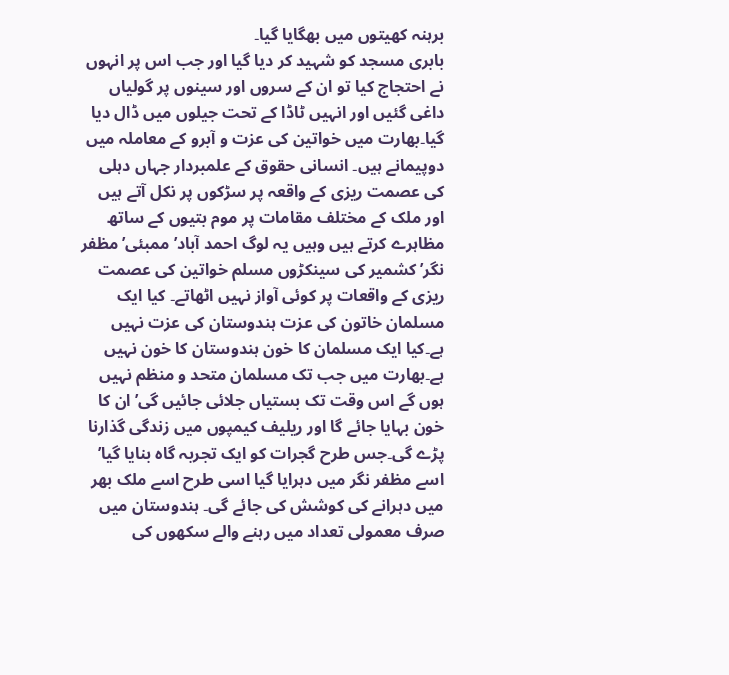برہنہ کھیتوں میں بھگایا گیا۔
بابری مسجد کو شہید کر دیا گیا اور جب اس پر انہوں نے احتجاج کیا تو ان کے سروں اور سینوں پر گولیاں داغی گئیں اور انہیں ٹاڈا کے تحت جیلوں میں ڈال دیا گیا۔بھارت میں خواتین کی عزت و آبرو کے معاملہ میں دوپیمانے ہیں۔ انسانی حقوق کے علمبردار جہاں دہلی کی عصمت ریزی کے واقعہ پر سڑکوں پر نکل آتے ہیں اور ملک کے مختلف مقامات پر موم بتیوں کے ساتھ مظاہرے کرتے ہیں وہیں یہ لوگ احمد آباد’ ممبئی’ مظفر نگر’ کشمیر کی سینکڑوں مسلم خواتین کی عصمت ریزی کے واقعات پر کوئی آواز نہیں اٹھاتے۔ کیا ایک مسلمان خاتون کی عزت ہندوستان کی عزت نہیں ہے۔کیا ایک مسلمان کا خون ہندوستان کا خون نہیں ہے۔بھارت میں جب تک مسلمان متحد و منظم نہیں ہوں گے اس وقت تک بستیاں جلائی جائیں گی’ ان کا خون بہایا جائے گا اور ریلیف کیمپوں میں زندگی گذارنا پڑے گی۔جس طرح گجرات کو ایک تجربہ گاہ بنایا گیا’ اسے مظفر نگر میں دہرایا گیا اسی طرح اسے ملک بھر میں دہرانے کی کوشش کی جائے گی۔ ہندوستان میں صرف معمولی تعداد میں رہنے والے سکھوں کی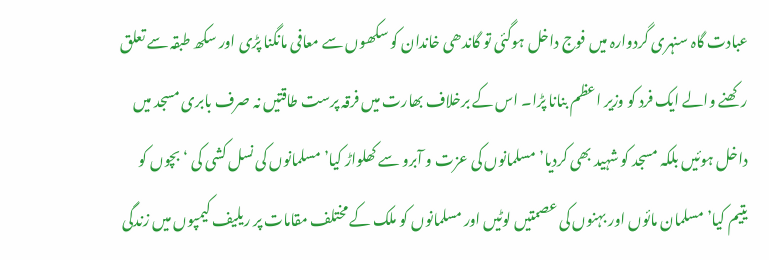عبادت گاہ سنہری گردوارہ میں فوج داخل ہوگئی تو گاندھی خاندان کو سکھوں سے معافی مانگنا پڑی اور سکھ طبقہ سے تعلق رکھنے والے ایک فرد کو وزیر اعظم بنانا پڑا۔ اس کے برخلاف بھارت میں فرقہ پرست طاقتیں نہ صرف بابری مسجد میں داخل ہوئیں بلکہ مسجد کو شہید بھی کردیا’ مسلمانوں کی عزت و آبرو سے کھلواڑ کیا’ مسلمانوں کی نسل کشی کی ‘ بچوں کو یتیم کیا’ مسلمان مائوں اور بہنوں کی عصمتیں لوٹیں اور مسلمانوں کو ملک کے مختلف مقامات پر ریلیف کیمپوں میں زندگی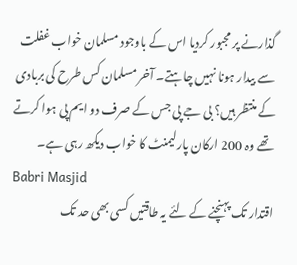گذارنے پر مجبور کردیا اس کے باوجود مسلمان خواب غفلت سے بیدار ہونا نہیں چاہتے۔ آخر مسلمان کس طرح کی بربادی کے منتظر ہیں؟ بی جے پی جس کے صرف دو ایم پی ہوا کرتے تھے وہ 200 ارکان پارلیمنٹ کا خواب دیکھ رہی ہے۔
Babri Masjid
اقتدار تک پہنچنے کے لئے یہ طاقتیں کسی بھی حد تک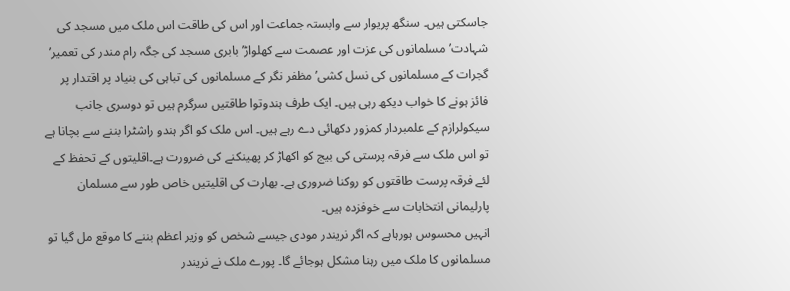جاسکتی ہیں۔ سنگھ پریوار سے وابستہ جماعت اور اس کی طاقت اس ملک میں مسجد کی شہادت’ مسلمانوں کی عزت اور عصمت سے کھلواڑ’ بابری مسجد کی جگہ رام مندر کی تعمیر’ گجرات کے مسلمانوں کی نسل کشی’ مظفر نگر کے مسلمانوں کی تباہی کی بنیاد پر اقتدار پر فائز ہونے کا خواب دیکھ رہی ہیں۔ ایک طرف ہندوتوا طاقتیں سرگرم ہیں تو دوسری جانب سیکولرازم کے علمبردار کمزور دکھائی دے رہے ہیں۔ اس ملک کو اگر ہندو راشٹرا بننے سے بچانا ہے تو اس ملک سے فرقہ پرستی کی بیج کو اکھاڑ کر پھینکنے کی ضرورت ہے۔اقلیتوں کے تحفظ کے لئے فرقہ پرست طاقتوں کو روکنا ضروری ہے۔ بھارت کی اقلیتیں خاص طور سے مسلمان پارلیمانی انتخابات سے خوفزدہ ہیں۔
انہیں محسوس ہورہاہے کہ اگر نریندر مودی جیسے شخص کو وزیر اعظم بننے کا موقع مل گیا تو مسلمانوں کا ملک میں رہنا مشکل ہوجائے گا۔ پورے ملک نے نریندر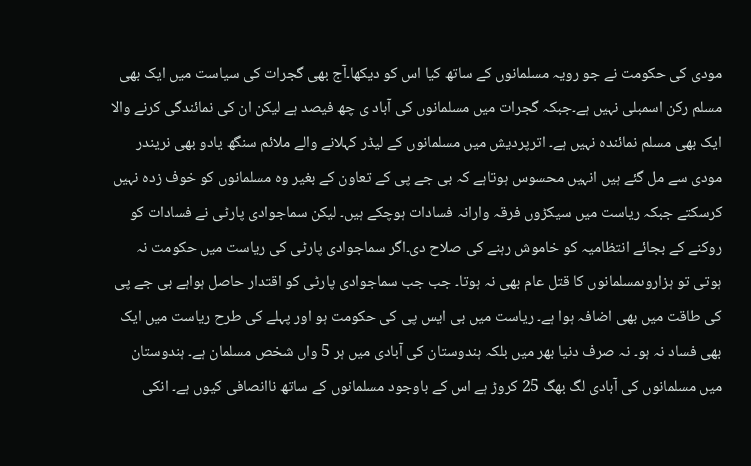مودی کی حکومت نے جو رویہ مسلمانوں کے ساتھ کیا اس کو دیکھا۔آج بھی گجرات کی سیاست میں ایک بھی مسلم رکن اسمبلی نہیں ہے۔جبکہ گجرات میں مسلمانوں کی آباد ی چھ فیصد ہے لیکن ان کی نمائندگی کرنے والا ایک بھی مسلم نمائندہ نہیں ہے۔ اترپردیش میں مسلمانوں کے لیڈر کہلانے والے ملائم سنگھ یادو بھی نریندر مودی سے مل گئے ہیں انہیں محسوس ہوتاہے کہ بی جے پی کے تعاون کے بغیر وہ مسلمانوں کو خوف زدہ نہیں کرسکتے جبکہ ریاست میں سیکڑوں فرقہ وارانہ فسادات ہوچکے ہیں۔ لیکن سماجوادی پارٹی نے فسادات کو روکنے کے بجائے انتظامیہ کو خاموش رہنے کی صلاح دی۔اگر سماجوادی پارٹی کی ریاست میں حکومت نہ ہوتی تو ہزاروںمسلمانوں کا قتل عام بھی نہ ہوتا۔ جب جب سماجوادی پارٹی کو اقتدار حاصل ہواہے بی جے پی کی طاقت میں بھی اضافہ ہوا ہے۔ ریاست میں بی ایس پی کی حکومت ہو اور پہلے کی طرح ریاست میں ایک بھی فساد نہ ہو۔ نہ صرف دنیا بھر میں بلکہ ہندوستان کی آبادی میں ہر 5 واں شخص مسلمان ہے۔ ہندوستان میں مسلمانوں کی آبادی لگ بھگ 25 کروڑ ہے اس کے باوجود مسلمانوں کے ساتھ ناانصافی کیوں ہے۔ انکی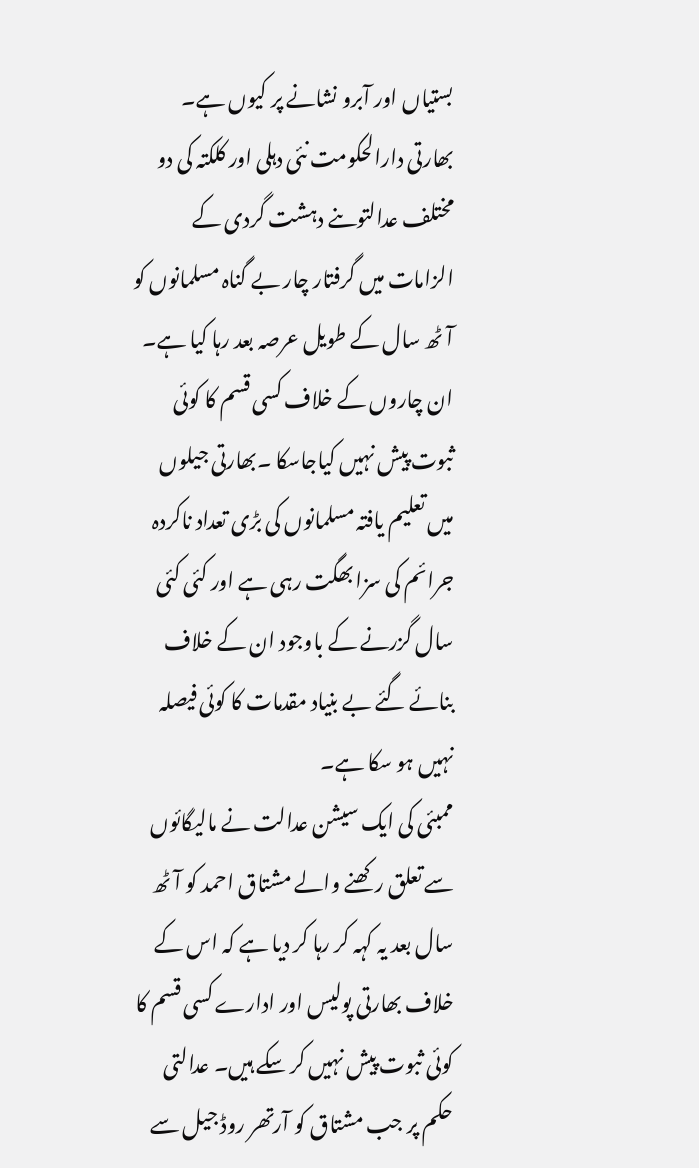بستیاں اور آبرو نشانے پر کیوں ہے۔
بھارتی دارالحکومت نئی دہلی اور کلکتہ کی دو مختلف عدالتوںنے دہشت گردی کے الزامات میں گرفتار چار بے گناہ مسلمانوں کو آٹھ سال کے طویل عرصہ بعد رہا کیا ہے۔ ان چاروں کے خلاف کسی قسم کا کوئی ثبوت پیش نہیں کیاجاسکا ۔بھارتی جیلوں میں تعلیم یافتہ مسلمانوں کی بڑی تعداد ناکردہ جرائم کی سزا بھگت رہی ہے اور کئی کئی سال گزرنے کے باوجود ان کے خلاف بنائے گئے بے بنیاد مقدمات کا کوئی فیصلہ نہیں ہو سکا ہے۔
ممبئی کی ایک سیشن عدالت نے مالیگائوں سے تعلق رکھنے والے مشتاق احمد کو آٹھ سال بعد یہ کہہ کر رہا کر دیا ہے کہ اس کے خلاف بھارتی پولیس اور ادارے کسی قسم کا کوئی ثبوت پیش نہیں کر سکے ہیں۔ عدالتی حکم پر جب مشتاق کو آرتھر روڈ جیل سے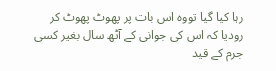رہا کیا گیا تووہ اس بات پر پھوٹ پھوٹ کر رودیا کہ اس کی جوانی کے آٹھ سال بغیر کسی جرم کے قید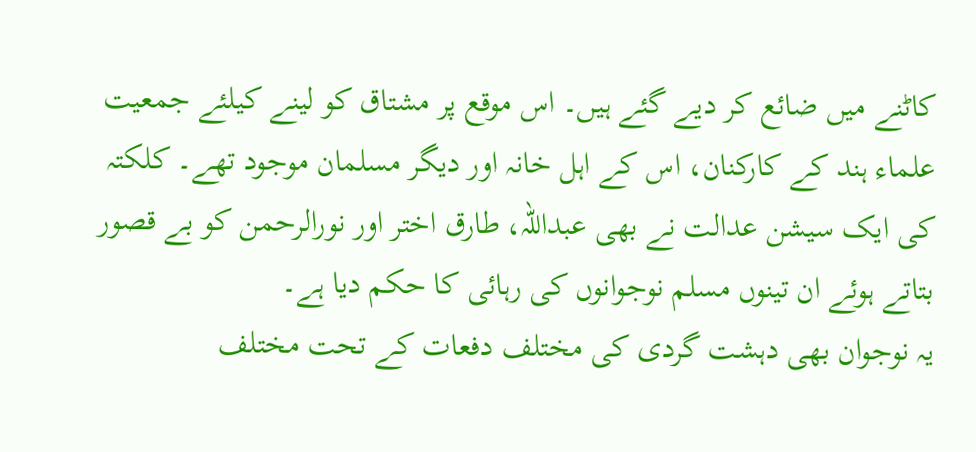کاٹنے میں ضائع کر دیے گئے ہیں۔ اس موقع پر مشتاق کو لینے کیلئے جمعیت علماء ہند کے کارکنان، اس کے اہل خانہ اور دیگر مسلمان موجود تھے۔ کلکتہ کی ایک سیشن عدالت نے بھی عبداللہ، طارق اختر اور نورالرحمن کو بے قصور بتاتے ہوئے ان تینوں مسلم نوجوانوں کی رہائی کا حکم دیا ہے۔
یہ نوجوان بھی دہشت گردی کی مختلف دفعات کے تحت مختلف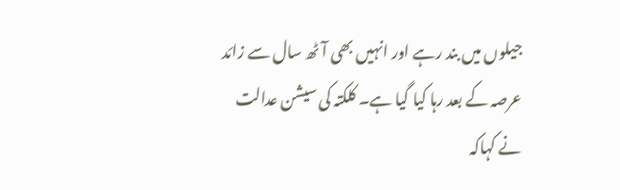جیلوں میں بند رہے اور انہیں بھی آٹھ سال سے زائد عرصہ کے بعد رہا کیا گیا ہے۔ کلکتہ کی سیشن عدالت نے کہاکہ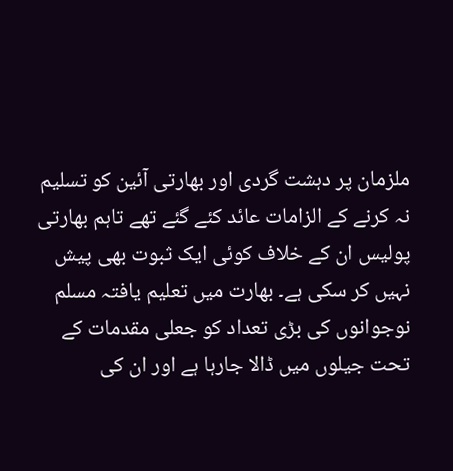ملزمان پر دہشت گردی اور بھارتی آئین کو تسلیم نہ کرنے کے الزامات عائد کئے گئے تھے تاہم بھارتی پولیس ان کے خلاف کوئی ایک ثبوت بھی پیش نہیں کر سکی ہے۔ بھارت میں تعلیم یافتہ مسلم نوجوانوں کی بڑی تعداد کو جعلی مقدمات کے تحت جیلوں میں ڈالا جارہا ہے اور ان کی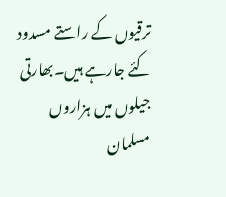ترقیوں کے راستے مسدود کئے جارہے ہیں۔بھارتی جیلوں میں ہزاروں مسلمان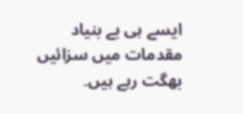ایسے ہی بے بنیاد مقدمات میں سزائیں بھگت رہے ہیں۔